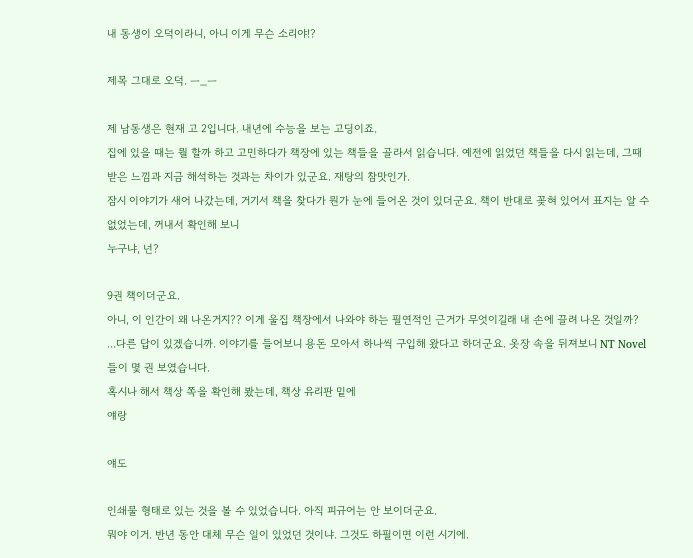내 동생이 오덕이라니, 아니 이게 무슨 소리야!?

제목 그대로 오덕. ㅡ_ㅡ

제 남동생은 현재 고 2입니다. 내년에 수능을 보는 고딩이죠.
집에 있을 때는 뭘 할까 하고 고민하다가 책장에 있는 책들을 골라서 읽습니다. 예전에 읽었던 책들을 다시 읽는데, 그때 받은 느낌과 지금 해석하는 것과는 차이가 있군요. 재탕의 참맛인가.
잠시 이야기가 새어 나갔는데, 거기서 책을 찾다가 뭔가 눈에 들어온 것이 있더군요. 책이 반대로 꽂혀 있어서 표지는 알 수 없었는데, 꺼내서 확인해 보니
누구냐, 넌?

9권 책이더군요.
아니, 이 인간이 왜 나온거지?? 이게 울집 책장에서 나와야 하는 필연적인 근거가 무엇이길래 내 손에 끌려 나온 것일까?
...다른 답이 있겠습니까. 이야기를 들어보니 용돈 모아서 하나씩 구입해 왔다고 하더군요. 옷장 속을 뒤져보니 NT Novel들이 몇 권 보였습니다.
혹시나 해서 책상 쪽을 확인해 봤는데, 책상 유리판 밑에
얘랑

얘도

인쇄물 형태로 있는 것을 볼 수 있었습니다. 아직 피규어는 안 보이더군요.
뭐야 이거. 반년 동안 대체 무슨 일이 있었던 것이냐. 그것도 하필이면 이런 시기에.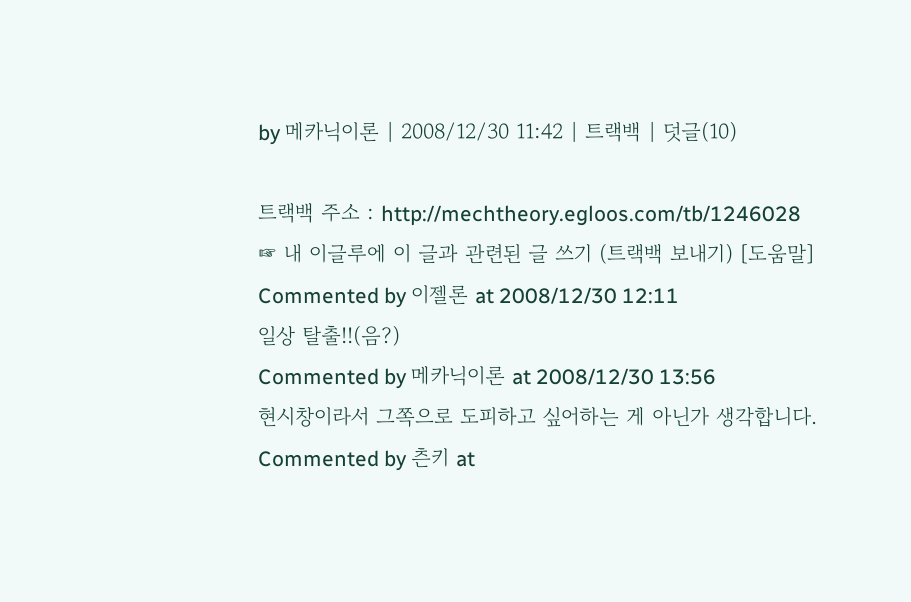by 메카닉이론 | 2008/12/30 11:42 | 트랙백 | 덧글(10)

트랙백 주소 : http://mechtheory.egloos.com/tb/1246028
☞ 내 이글루에 이 글과 관련된 글 쓰기 (트랙백 보내기) [도움말]
Commented by 이젤론 at 2008/12/30 12:11
일상 탈출!!(음?)
Commented by 메카닉이론 at 2008/12/30 13:56
현시창이라서 그쪽으로 도피하고 싶어하는 게 아닌가 생각합니다.
Commented by 츤키 at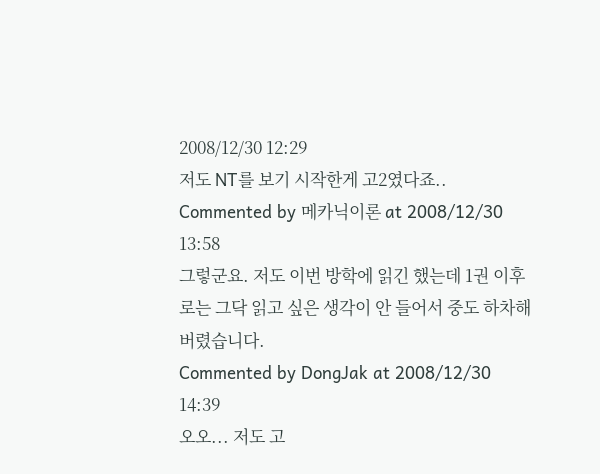2008/12/30 12:29
저도 NT를 보기 시작한게 고2였다죠..
Commented by 메카닉이론 at 2008/12/30 13:58
그렇군요. 저도 이번 방학에 읽긴 했는데 1권 이후로는 그닥 읽고 싶은 생각이 안 들어서 중도 하차해 버렸습니다.
Commented by DongJak at 2008/12/30 14:39
오오... 저도 고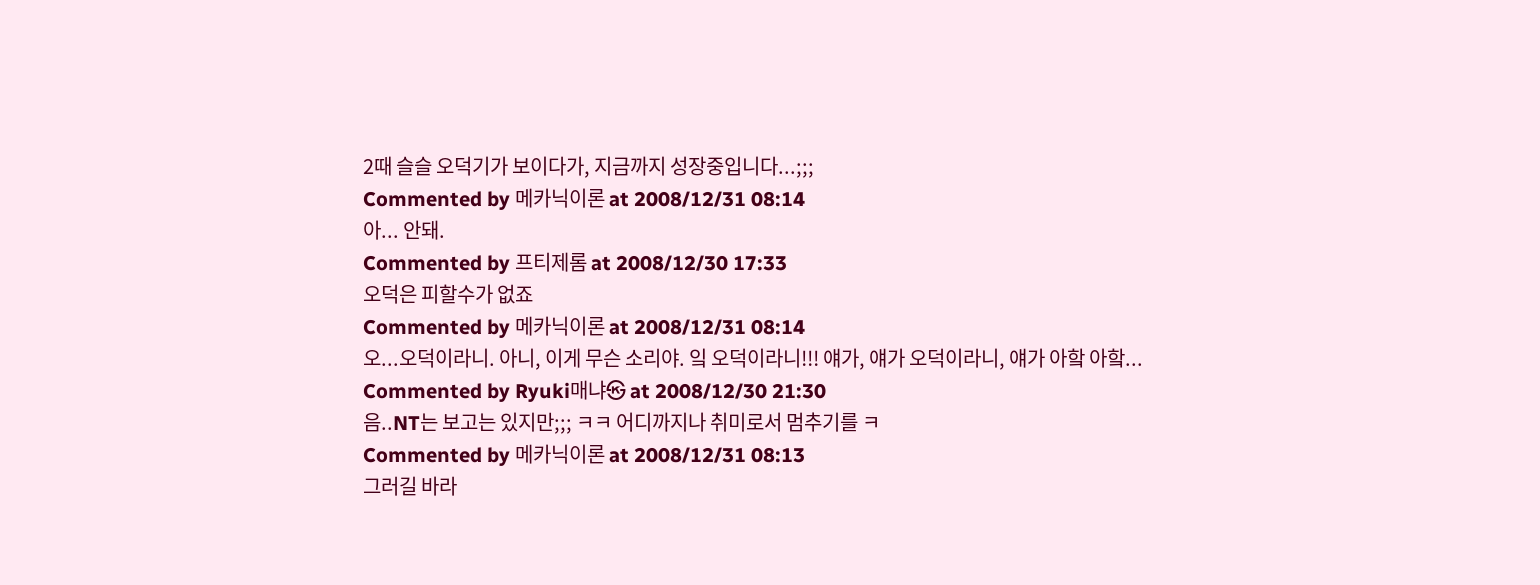2때 슬슬 오덕기가 보이다가, 지금까지 성장중입니다...;;;
Commented by 메카닉이론 at 2008/12/31 08:14
아... 안돼.
Commented by 프티제롬 at 2008/12/30 17:33
오덕은 피할수가 없죠
Commented by 메카닉이론 at 2008/12/31 08:14
오...오덕이라니. 아니, 이게 무슨 소리야. 잌 오덕이라니!!! 얘가, 얘가 오덕이라니, 얘가 아핰 아핰...
Commented by Ryuki매냐㉿ at 2008/12/30 21:30
음..NT는 보고는 있지만;;; ㅋㅋ 어디까지나 취미로서 멈추기를 ㅋ
Commented by 메카닉이론 at 2008/12/31 08:13
그러길 바라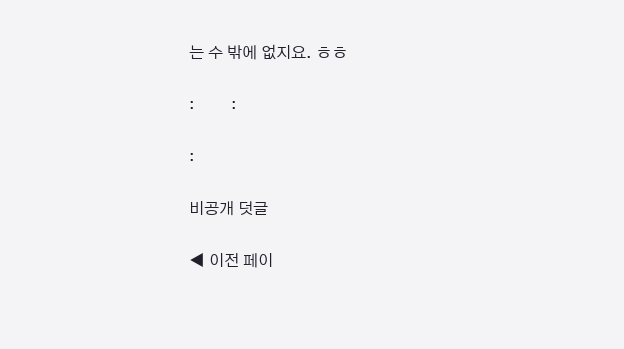는 수 밖에 없지요. ㅎㅎ

:         :

:

비공개 덧글

◀ 이전 페이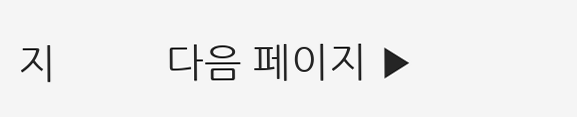지          다음 페이지 ▶